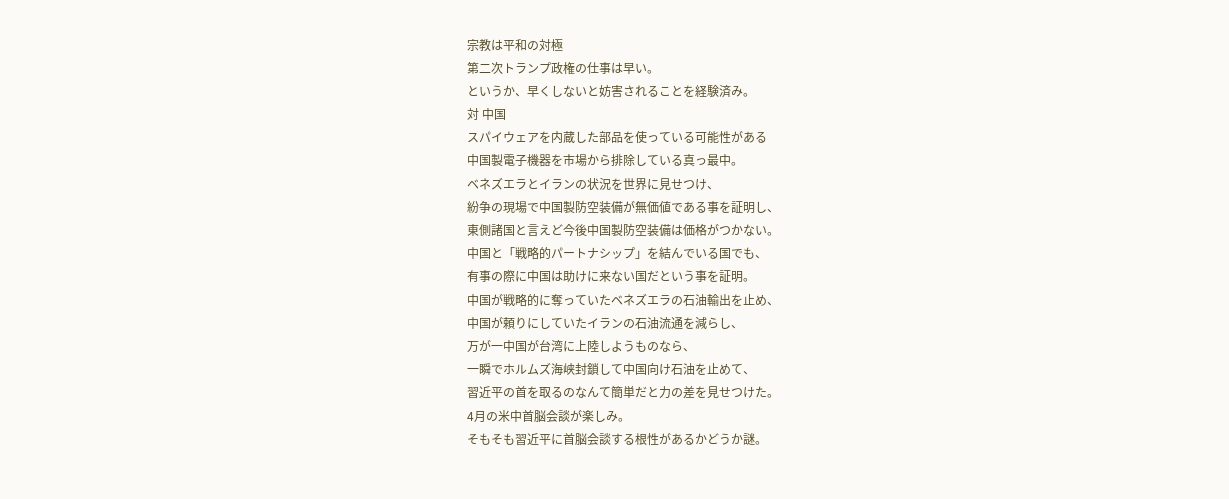宗教は平和の対極
第二次トランプ政権の仕事は早い。
というか、早くしないと妨害されることを経験済み。
対 中国
スパイウェアを内蔵した部品を使っている可能性がある
中国製電子機器を市場から排除している真っ最中。
ベネズエラとイランの状況を世界に見せつけ、
紛争の現場で中国製防空装備が無価値である事を証明し、
東側諸国と言えど今後中国製防空装備は価格がつかない。
中国と「戦略的パートナシップ」を結んでいる国でも、
有事の際に中国は助けに来ない国だという事を証明。
中国が戦略的に奪っていたベネズエラの石油輸出を止め、
中国が頼りにしていたイランの石油流通を減らし、
万が一中国が台湾に上陸しようものなら、
一瞬でホルムズ海峡封鎖して中国向け石油を止めて、
習近平の首を取るのなんて簡単だと力の差を見せつけた。
4月の米中首脳会談が楽しみ。
そもそも習近平に首脳会談する根性があるかどうか謎。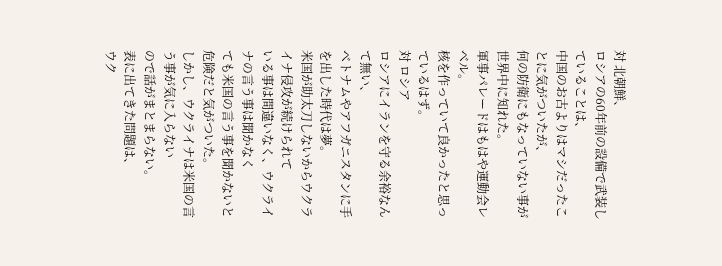対 北朝鮮、
ロシアの60年前の設備で武装していることは、
中国のお古よりはマシだったことに気がついたが、
何の防衛にもなっていない事が世界中に知れた。
軍事パレードはもはや運動会レベル。
核を作っていて良かったと思っているはず。
対 ロシア
ロシアにイランを守る余裕なんて無い、
ベトナムやアフガニスタンに手を出した時代は夢。
米国が助太刀しないからウクライナ侵攻が続けられて
いる事は間違いなく、ウクライナの言う事は聞かなく
ても米国の言う事を聞かないと危険だと気がついた。
しかし、ウクライナは米国の言う事が気に入らない
ので話がまとまらない。
表に出てきた問題は、
ウク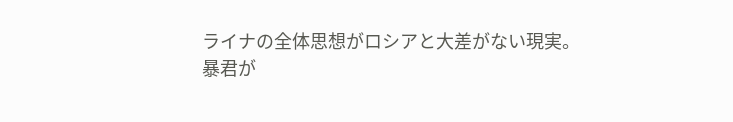ライナの全体思想がロシアと大差がない現実。
暴君が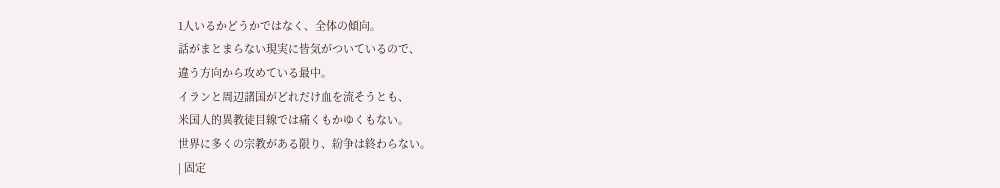1人いるかどうかではなく、全体の傾向。
話がまとまらない現実に皆気がついているので、
違う方向から攻めている最中。
イランと周辺諸国がどれだけ血を流そうとも、
米国人的異教徒目線では痛くもかゆくもない。
世界に多くの宗教がある限り、紛争は終わらない。
| 固定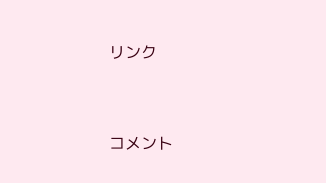リンク


コメント